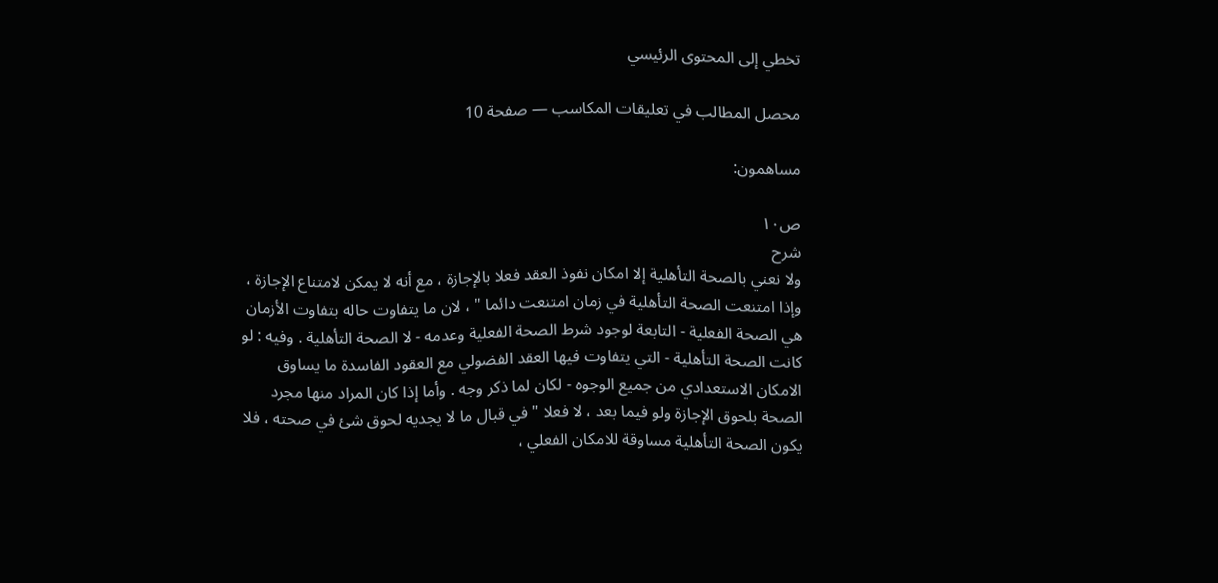تخطي إلى المحتوى الرئيسي

محصل المطالب في تعليقات المكاسب — صفحة 10

مساهمون:

ص١٠
شرح
ولا نعني بالصحة التأهلية إلا امكان نفوذ العقد فعلا بالإجازة ، مع أنه لا يمكن لامتناع الإجازة ، وإذا امتنعت الصحة التأهلية في زمان امتنعت دائما " ، لان ما يتفاوت حاله بتفاوت الأزمان هي الصحة الفعلية - التابعة لوجود شرط الصحة الفعلية وعدمه - لا الصحة التأهلية . وفيه : لو كانت الصحة التأهلية - التي يتفاوت فيها العقد الفضولي مع العقود الفاسدة ما يساوق الامكان الاستعدادي من جميع الوجوه - لكان لما ذكر وجه . وأما إذا كان المراد منها مجرد الصحة بلحوق الإجازة ولو فيما بعد ، لا فعلا " في قبال ما لا يجديه لحوق شئ في صحته ، فلا يكون الصحة التأهلية مساوقة للامكان الفعلي ،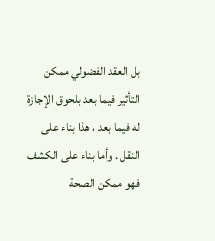بل العقد الفضولي ممكن التأثير فيما بعد بلحوق الإجازة له فيما بعد ، هذا بناء على النقل . وأما بناء على الكشف فهو ممكن الصحة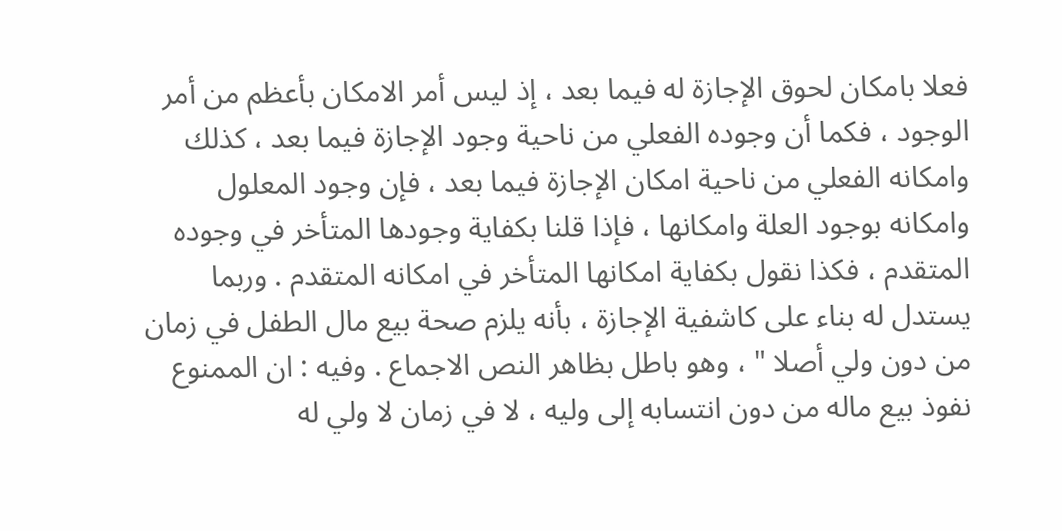فعلا بامكان لحوق الإجازة له فيما بعد ، إذ ليس أمر الامكان بأعظم من أمر الوجود ، فكما أن وجوده الفعلي من ناحية وجود الإجازة فيما بعد ، كذلك وامكانه الفعلي من ناحية امكان الإجازة فيما بعد ، فإن وجود المعلول وامكانه بوجود العلة وامكانها ، فإذا قلنا بكفاية وجودها المتأخر في وجوده المتقدم ، فكذا نقول بكفاية امكانها المتأخر في امكانه المتقدم . وربما يستدل له بناء على كاشفية الإجازة ، بأنه يلزم صحة بيع مال الطفل في زمان من دون ولي أصلا " ، وهو باطل بظاهر النص الاجماع . وفيه : ان الممنوع نفوذ بيع ماله من دون انتسابه إلى وليه ، لا في زمان لا ولي له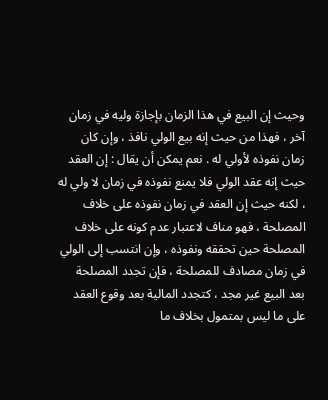وحيث إن البيع في هذا الزمان بإجازة وليه في زمان آخر ، فهذا من حيث إنه بيع الولي نافذ ، وإن كان زمان نفوذه لأولي له . نعم يمكن أن يقال : إن العقد حيث إنه عقد الولي فلا يمنع نفوذه في زمان لا ولي له ، لكنه حيث إن العقد في زمان نفوذه على خلاف المصلحة ، فهو مناف لاعتبار عدم كونه على خلاف المصلحة حين تحققه ونفوذه ، وإن انتسب إلى الولي في زمان مصادف للمصلحة ، فإن تجدد المصلحة بعد البيع غير مجد ، كتجدد المالية بعد وقوع العقد على ما ليس بمتمول بخلاف ما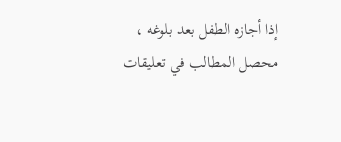إذا أجازه الطفل بعد بلوغه ،
محصل المطالب في تعليقات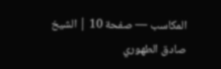المكاسب — صفحة 10 | الشيخ صادق الطهوري